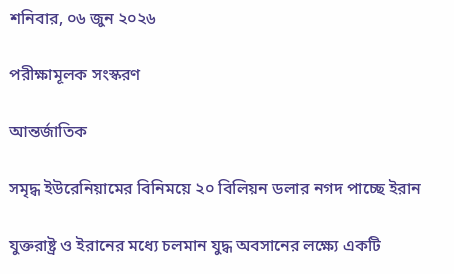শনিবার, ০৬ জুন ২০২৬

পরীক্ষামূলক সংস্করণ

আন্তর্জাতিক

সমৃদ্ধ ইউরেনিয়ামের বিনিময়ে ২০ বিলিয়ন ডলার নগদ পাচ্ছে ইরান

যুক্তরাষ্ট্র ও ইরানের মধ্যে চলমান যুদ্ধ অবসানের লক্ষ্যে একটি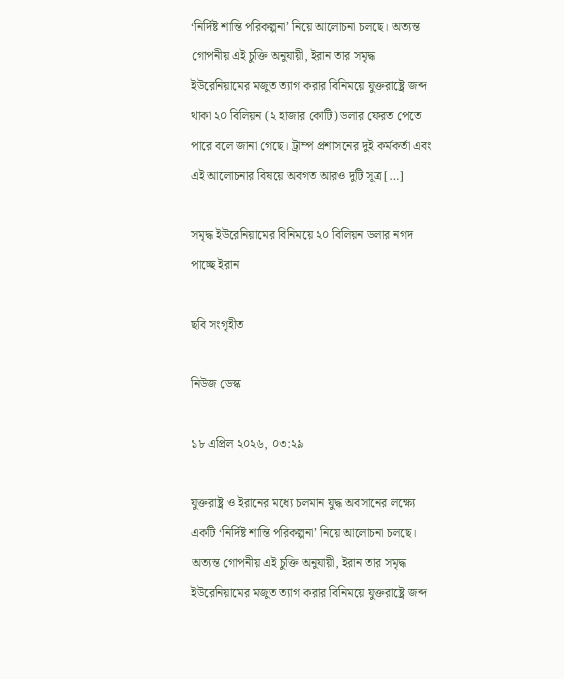‘নির্দিষ্ট শান্তি পরিকল্পনা’ নিয়ে আলোচনা চলছে। অত্যন্ত গোপনীয় এই চুক্তি অনুযায়ী, ইরান তার সমৃদ্ধ ইউরেনিয়ামের মজুত ত্যাগ করার বিনিময়ে যুক্তরাষ্ট্রে জব্দ থাকা ২০ বিলিয়ন (২ হাজার কোটি) ডলার ফেরত পেতে পারে বলে জানা গেছে। ট্রাম্প প্রশাসনের দুই কর্মকর্তা এবং এই আলোচনার বিষয়ে অবগত আরও দুটি সূত্র […]

সমৃদ্ধ ইউরেনিয়ামের বিনিময়ে ২০ বিলিয়ন ডলার নগদ পাচ্ছে ইরান

ছবি সংগৃহীত

নিউজ ডেস্ক

১৮ এপ্রিল ২০২৬, ০৩:২৯

যুক্তরাষ্ট্র ও ইরানের মধ্যে চলমান যুদ্ধ অবসানের লক্ষ্যে একটি ‘নির্দিষ্ট শান্তি পরিকল্পনা’ নিয়ে আলোচনা চলছে। অত্যন্ত গোপনীয় এই চুক্তি অনুযায়ী, ইরান তার সমৃদ্ধ ইউরেনিয়ামের মজুত ত্যাগ করার বিনিময়ে যুক্তরাষ্ট্রে জব্দ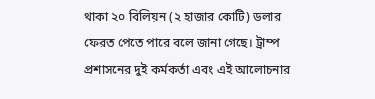থাকা ২০ বিলিয়ন (২ হাজার কোটি) ডলার ফেরত পেতে পারে বলে জানা গেছে। ট্রাম্প প্রশাসনের দুই কর্মকর্তা এবং এই আলোচনার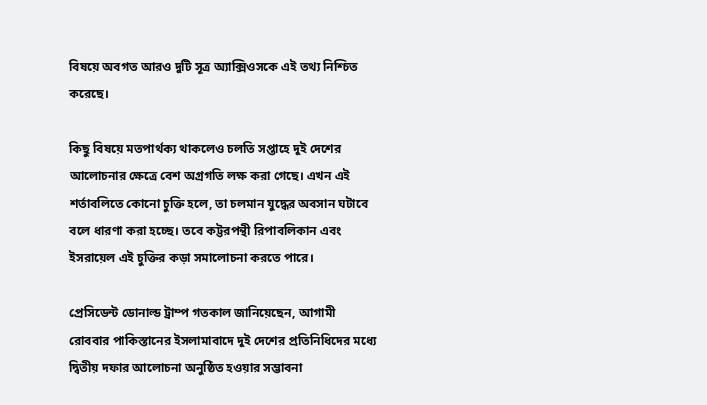বিষয়ে অবগত আরও দুটি সূত্র অ্যাক্সিওসকে এই তথ্য নিশ্চিত করেছে।

কিছু বিষয়ে মতপার্থক্য থাকলেও চলতি সপ্তাহে দুই দেশের আলোচনার ক্ষেত্রে বেশ অগ্রগতি লক্ষ করা গেছে। এখন এই শর্তাবলিতে কোনো চুক্তি হলে, তা চলমান যুদ্ধের অবসান ঘটাবে বলে ধারণা করা হচ্ছে। তবে কট্টরপন্থী রিপাবলিকান এবং ইসরায়েল এই চুক্তির কড়া সমালোচনা করতে পারে।

প্রেসিডেন্ট ডোনাল্ড ট্রাম্প গতকাল জানিয়েছেন, আগামী রোববার পাকিস্তানের ইসলামাবাদে দুই দেশের প্রতিনিধিদের মধ্যে দ্বিতীয় দফার আলোচনা অনুষ্ঠিত হওয়ার সম্ভাবনা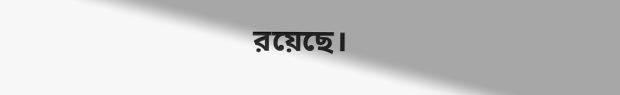রয়েছে।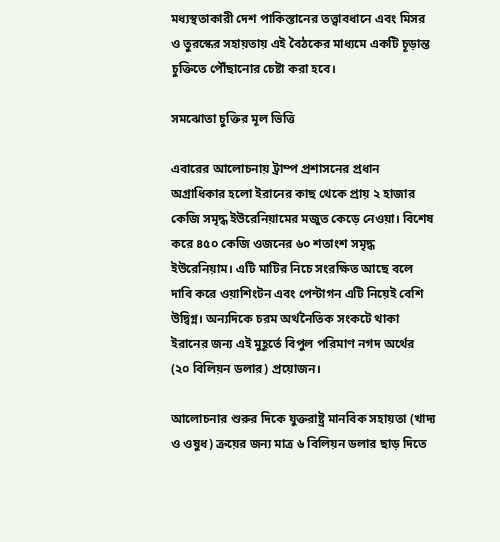মধ্যস্থতাকারী দেশ পাকিস্তানের তত্ত্বাবধানে এবং মিসর ও তুরস্কের সহায়তায় এই বৈঠকের মাধ্যমে একটি চূড়ান্ত চুক্তিতে পৌঁছানোর চেষ্টা করা হবে।

সমঝোতা চুক্তির মূল ভিত্তি

এবারের আলোচনায় ট্রাম্প প্রশাসনের প্রধান অগ্রাধিকার হলো ইরানের কাছ থেকে প্রায় ২ হাজার কেজি সমৃদ্ধ ইউরেনিয়ামের মজুত কেড়ে নেওয়া। বিশেষ করে ৪৫০ কেজি ওজনের ৬০ শতাংশ সমৃদ্ধ ইউরেনিয়াম। এটি মাটির নিচে সংরক্ষিত আছে বলে দাবি করে ওয়াশিংটন এবং পেন্টাগন এটি নিয়েই বেশি উদ্বিগ্ন। অন্যদিকে চরম অর্থনৈতিক সংকটে থাকা ইরানের জন্য এই মুহূর্তে বিপুল পরিমাণ নগদ অর্থের (২০ বিলিয়ন ডলার) প্রয়োজন।

আলোচনার শুরুর দিকে যুক্তরাষ্ট্র মানবিক সহায়তা (খাদ্য ও ওষুধ) ক্রয়ের জন্য মাত্র ৬ বিলিয়ন ডলার ছাড় দিতে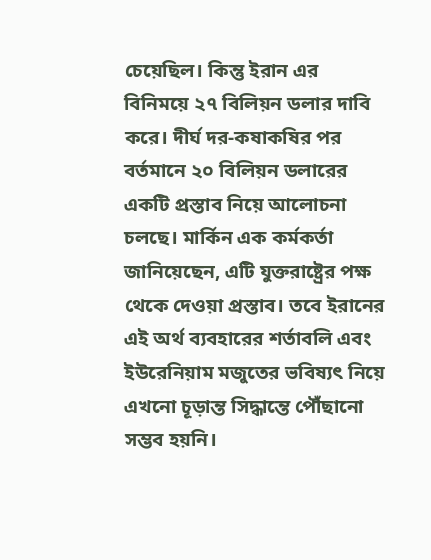চেয়েছিল। কিন্তু ইরান এর বিনিময়ে ২৭ বিলিয়ন ডলার দাবি করে। দীর্ঘ দর-কষাকষির পর বর্তমানে ২০ বিলিয়ন ডলারের একটি প্রস্তাব নিয়ে আলোচনা চলছে। মার্কিন এক কর্মকর্তা জানিয়েছেন, এটি যুক্তরাষ্ট্রের পক্ষ থেকে দেওয়া প্রস্তাব। তবে ইরানের এই অর্থ ব্যবহারের শর্তাবলি এবং ইউরেনিয়াম মজুতের ভবিষ্যৎ নিয়ে এখনো চূড়ান্ত সিদ্ধান্তে পৌঁছানো সম্ভব হয়নি।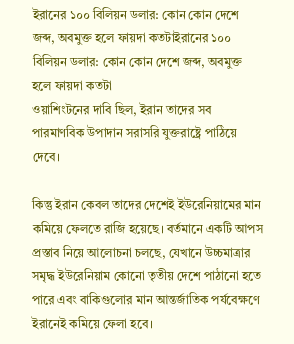ইরানের ১০০ বিলিয়ন ডলার: কোন কোন দেশে জব্দ, অবমুক্ত হলে ফায়দা কতটাইরানের ১০০ বিলিয়ন ডলার: কোন কোন দেশে জব্দ, অবমুক্ত হলে ফায়দা কতটা
ওয়াশিংটনের দাবি ছিল, ইরান তাদের সব পারমাণবিক উপাদান সরাসরি যুক্তরাষ্ট্রে পাঠিয়ে দেবে।

কিন্তু ইরান কেবল তাদের দেশেই ইউরেনিয়ামের মান কমিয়ে ফেলতে রাজি হয়েছে। বর্তমানে একটি আপস প্রস্তাব নিয়ে আলোচনা চলছে, যেখানে উচ্চমাত্রার সমৃদ্ধ ইউরেনিয়াম কোনো তৃতীয় দেশে পাঠানো হতে পারে এবং বাকিগুলোর মান আন্তর্জাতিক পর্যবেক্ষণে ইরানেই কমিয়ে ফেলা হবে।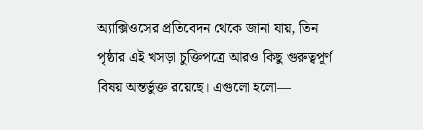অ্যাক্সিওসের প্রতিবেদন থেকে জানা যায়, তিন পৃষ্ঠার এই খসড়া চুক্তিপত্রে আরও কিছু গুরুত্বপূর্ণ বিষয় অন্তর্ভুক্ত রয়েছে। এগুলো হলো—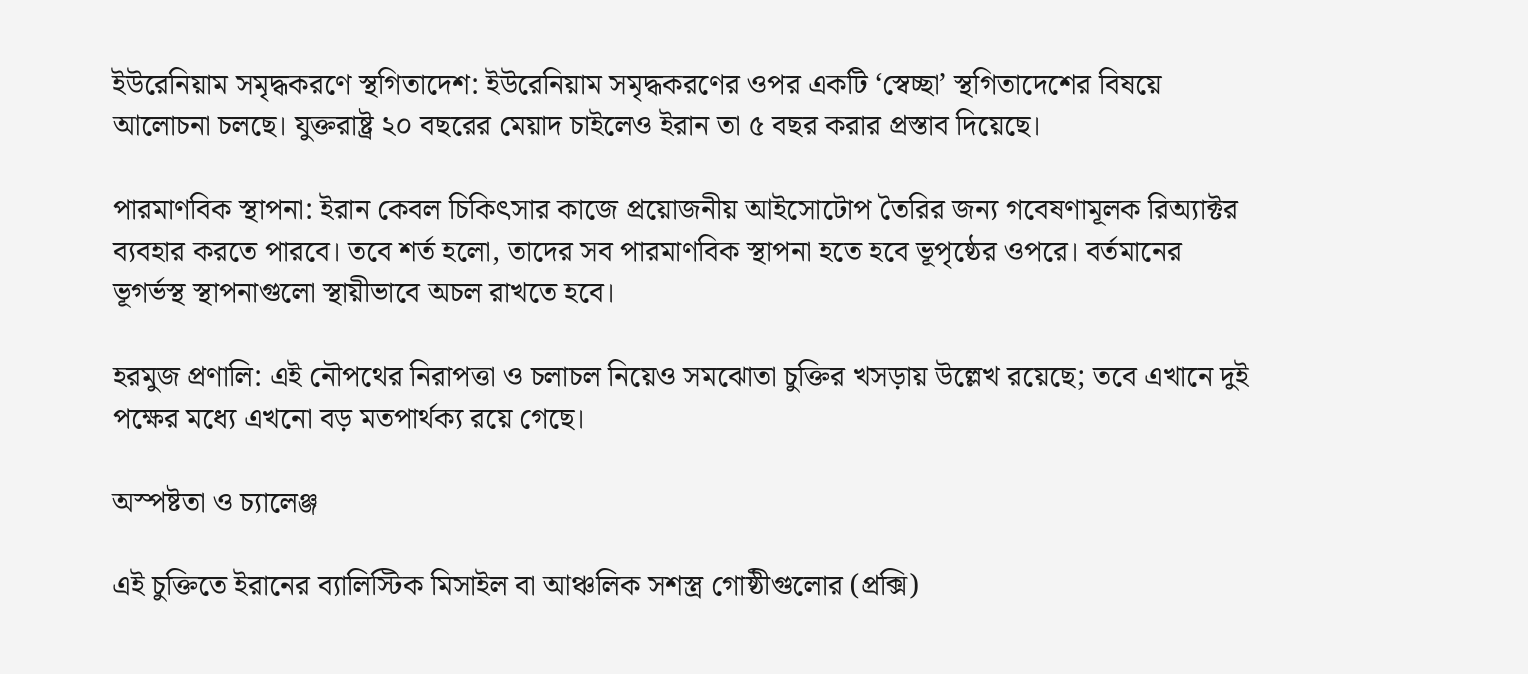ইউরেনিয়াম সমৃদ্ধকরণে স্থগিতাদেশ: ইউরেনিয়াম সমৃদ্ধকরণের ওপর একটি ‘স্বেচ্ছা’ স্থগিতাদেশের বিষয়ে আলোচনা চলছে। যুক্তরাষ্ট্র ২০ বছরের মেয়াদ চাইলেও ইরান তা ৫ বছর করার প্রস্তাব দিয়েছে।

পারমাণবিক স্থাপনা: ইরান কেবল চিকিৎসার কাজে প্রয়োজনীয় আইসোটোপ তৈরির জন্য গবেষণামূলক রিঅ্যাক্টর ব্যবহার করতে পারবে। তবে শর্ত হলো, তাদের সব পারমাণবিক স্থাপনা হতে হবে ভূপৃষ্ঠের ওপরে। বর্তমানের ভূগর্ভস্থ স্থাপনাগুলো স্থায়ীভাবে অচল রাখতে হবে।

হরমুজ প্রণালি: এই নৌপথের নিরাপত্তা ও চলাচল নিয়েও সমঝোতা চুক্তির খসড়ায় উল্লেখ রয়েছে; তবে এখানে দুই পক্ষের মধ্যে এখনো বড় মতপার্থক্য রয়ে গেছে।

অস্পষ্টতা ও চ্যালেঞ্জ

এই চুক্তিতে ইরানের ব্যালিস্টিক মিসাইল বা আঞ্চলিক সশস্ত্র গোষ্ঠীগুলোর (প্রক্সি)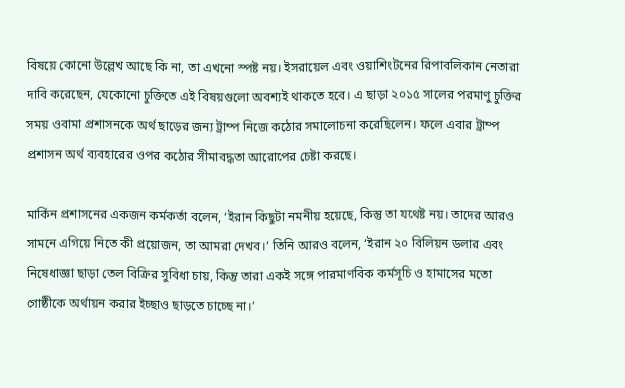বিষয়ে কোনো উল্লেখ আছে কি না, তা এখনো স্পষ্ট নয়। ইসরায়েল এবং ওয়াশিংটনের রিপাবলিকান নেতারা দাবি করেছেন, যেকোনো চুক্তিতে এই বিষয়গুলো অবশ্যই থাকতে হবে। এ ছাড়া ২০১৫ সালের পরমাণু চুক্তির সময় ওবামা প্রশাসনকে অর্থ ছাড়ের জন্য ট্রাম্প নিজে কঠোর সমালোচনা করেছিলেন। ফলে এবার ট্রাম্প প্রশাসন অর্থ ব্যবহারের ওপর কঠোর সীমাবদ্ধতা আরোপের চেষ্টা করছে।

মার্কিন প্রশাসনের একজন কর্মকর্তা বলেন, ‘ইরান কিছুটা নমনীয় হয়েছে, কিন্তু তা যথেষ্ট নয়। তাদের আরও সামনে এগিয়ে নিতে কী প্রয়োজন, তা আমরা দেখব।’ তিনি আরও বলেন, ‘ইরান ২০ বিলিয়ন ডলার এবং নিষেধাজ্ঞা ছাড়া তেল বিক্রির সুবিধা চায়, কিন্তু তারা একই সঙ্গে পারমাণবিক কর্মসূচি ও হামাসের মতো গোষ্ঠীকে অর্থায়ন করার ইচ্ছাও ছাড়তে চাচ্ছে না।’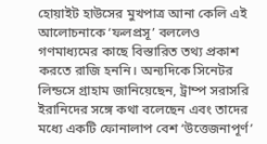হোয়াইট হাউসের মুখপাত্র আনা কেলি এই আলোচনাকে ‘ফলপ্রসূ’ বললেও গণমাধ্যমের কাছে বিস্তারিত তথ্য প্রকাশ করতে রাজি হননি। অন্যদিকে সিনেটর লিন্ডসে গ্রাহাম জানিয়েছেন, ট্রাম্প সরাসরি ইরানিদের সঙ্গে কথা বলেছেন এবং তাদের মধ্যে একটি ফোনালাপ বেশ ‘উত্তেজনাপূর্ণ’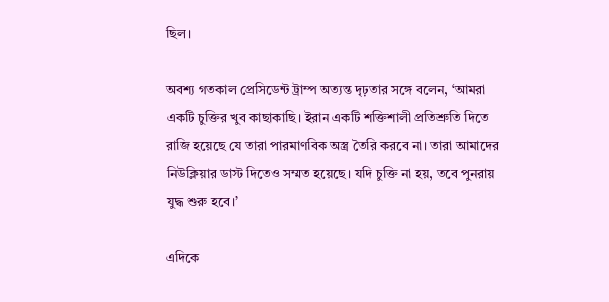ছিল।

অবশ্য গতকাল প্রেসিডেন্ট ট্রাম্প অত্যন্ত দৃঢ়তার সঙ্গে বলেন, ‘আমরা একটি চুক্তির খুব কাছাকাছি। ইরান একটি শক্তিশালী প্রতিশ্রুতি দিতে রাজি হয়েছে যে তারা পারমাণবিক অস্ত্র তৈরি করবে না। তারা আমাদের নিউক্লিয়ার ডাস্ট দিতেও সম্মত হয়েছে। যদি চুক্তি না হয়, তবে পুনরায় যুদ্ধ শুরু হবে।’

এদিকে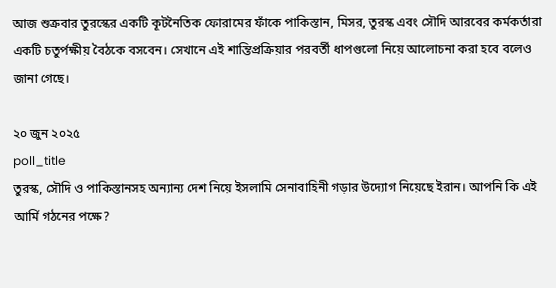আজ শুক্রবার তুরস্কের একটি কূটনৈতিক ফোরামের ফাঁকে পাকিস্তান, মিসর, তুরস্ক এবং সৌদি আরবের কর্মকর্তারা একটি চতুর্পক্ষীয় বৈঠকে বসবেন। সেখানে এই শান্তিপ্রক্রিয়ার পরবর্তী ধাপগুলো নিয়ে আলোচনা করা হবে বলেও জানা গেছে।

২০ জুন ২০২৫
poll_title
তুরস্ক, সৌদি ও পাকিস্তানসহ অন্যান্য দেশ নিয়ে ইসলামি সেনাবাহিনী গড়ার উদ্যোগ নিয়েছে ইরান। আপনি কি এই আর্মি গঠনের পক্ষে?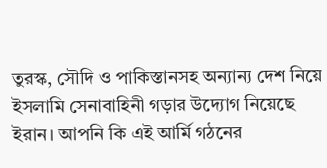তুরস্ক, সৌদি ও পাকিস্তানসহ অন্যান্য দেশ নিয়ে ইসলামি সেনাবাহিনী গড়ার উদ্যোগ নিয়েছে ইরান। আপনি কি এই আর্মি গঠনের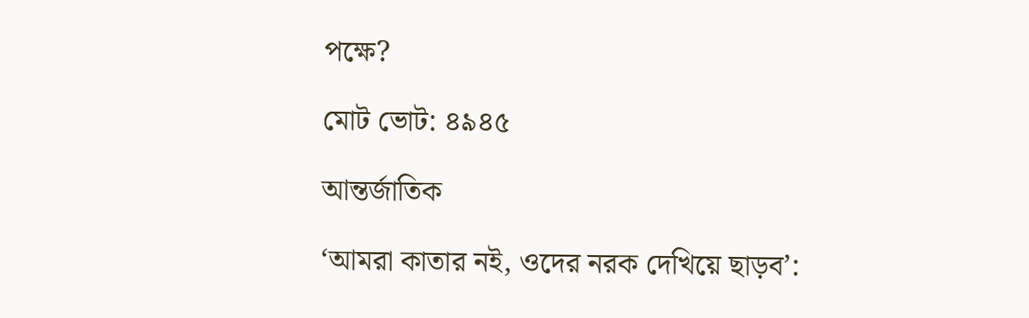পক্ষে?

মোট ভোট: ৪৯৪৫

আন্তর্জাতিক

‘আমরা কাতার নই, ওদের নরক দেখিয়ে ছাড়ব’: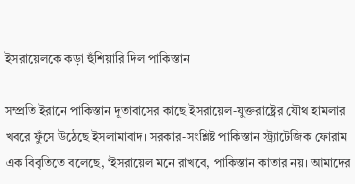ইসরায়েলকে কড়া হুঁশিয়ারি দিল পাকিস্তান

সম্প্রতি ইরানে পাকিস্তান দূতাবাসের কাছে ইসরায়েল-যুক্তরাষ্ট্রের যৌথ হামলার খবরে ফুঁসে উঠেছে ইসলামাবাদ। সরকার-সংশ্লিষ্ট পাকিস্তান স্ট্র্যাটেজিক ফোরাম এক বিবৃতিতে বলেছে, ‘ইসরায়েল মনে রাখবে, পাকিস্তান কাতার নয়। আমাদের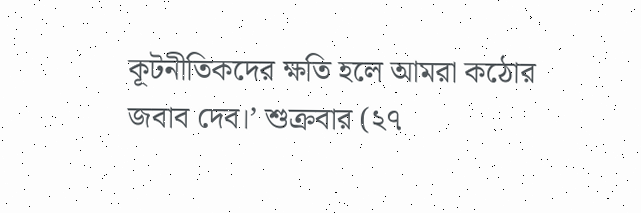কূটনীতিকদের ক্ষতি হলে আমরা কঠোর জবাব দেব।’ শুক্রবার (২৭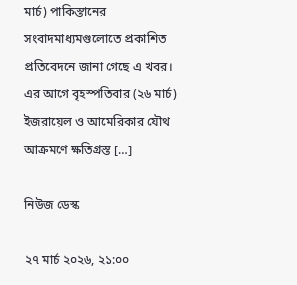মার্চ) পাকিস্তানের সংবাদমাধ্যমগুলোতে প্রকাশিত প্রতিবেদনে জানা গেছে এ খবর। এর আগে বৃহস্পতিবার (২৬ মার্চ) ইজরায়েল ও আমেরিকার যৌথ আক্রমণে ক্ষতিগ্রস্ত […]

নিউজ ডেস্ক

২৭ মার্চ ২০২৬, ২১:০০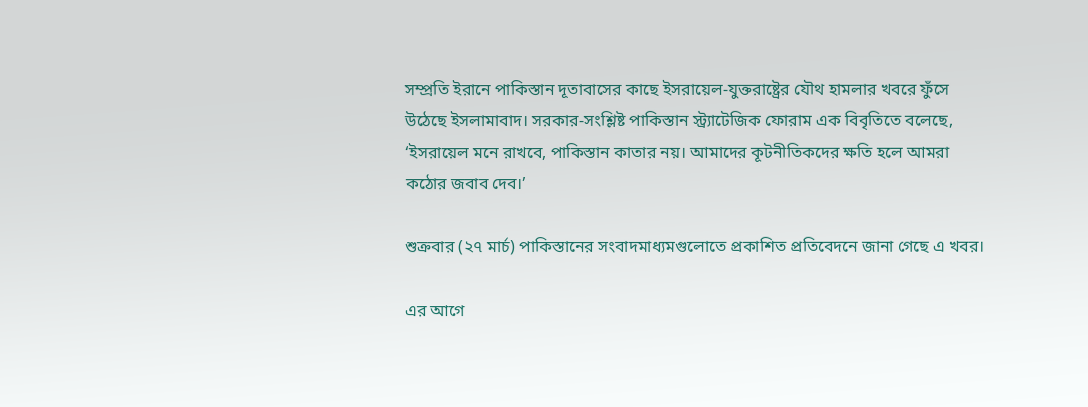সম্প্রতি ইরানে পাকিস্তান দূতাবাসের কাছে ইসরায়েল-যুক্তরাষ্ট্রের যৌথ হামলার খবরে ফুঁসে উঠেছে ইসলামাবাদ। সরকার-সংশ্লিষ্ট পাকিস্তান স্ট্র্যাটেজিক ফোরাম এক বিবৃতিতে বলেছে, ‘ইসরায়েল মনে রাখবে, পাকিস্তান কাতার নয়। আমাদের কূটনীতিকদের ক্ষতি হলে আমরা কঠোর জবাব দেব।’

শুক্রবার (২৭ মার্চ) পাকিস্তানের সংবাদমাধ্যমগুলোতে প্রকাশিত প্রতিবেদনে জানা গেছে এ খবর।

এর আগে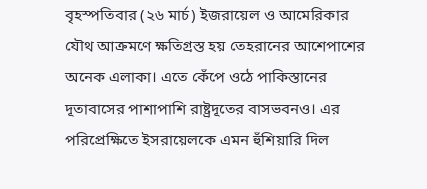বৃহস্পতিবার (২৬ মার্চ) ইজরায়েল ও আমেরিকার যৌথ আক্রমণে ক্ষতিগ্রস্ত হয় তেহরানের আশেপাশের অনেক এলাকা। এতে কেঁপে ওঠে পাকিস্তানের দূতাবাসের পাশাপাশি রাষ্ট্রদূতের বাসভবনও। এর পরিপ্রেক্ষিতে ইসরায়েলকে এমন হুঁশিয়ারি দিল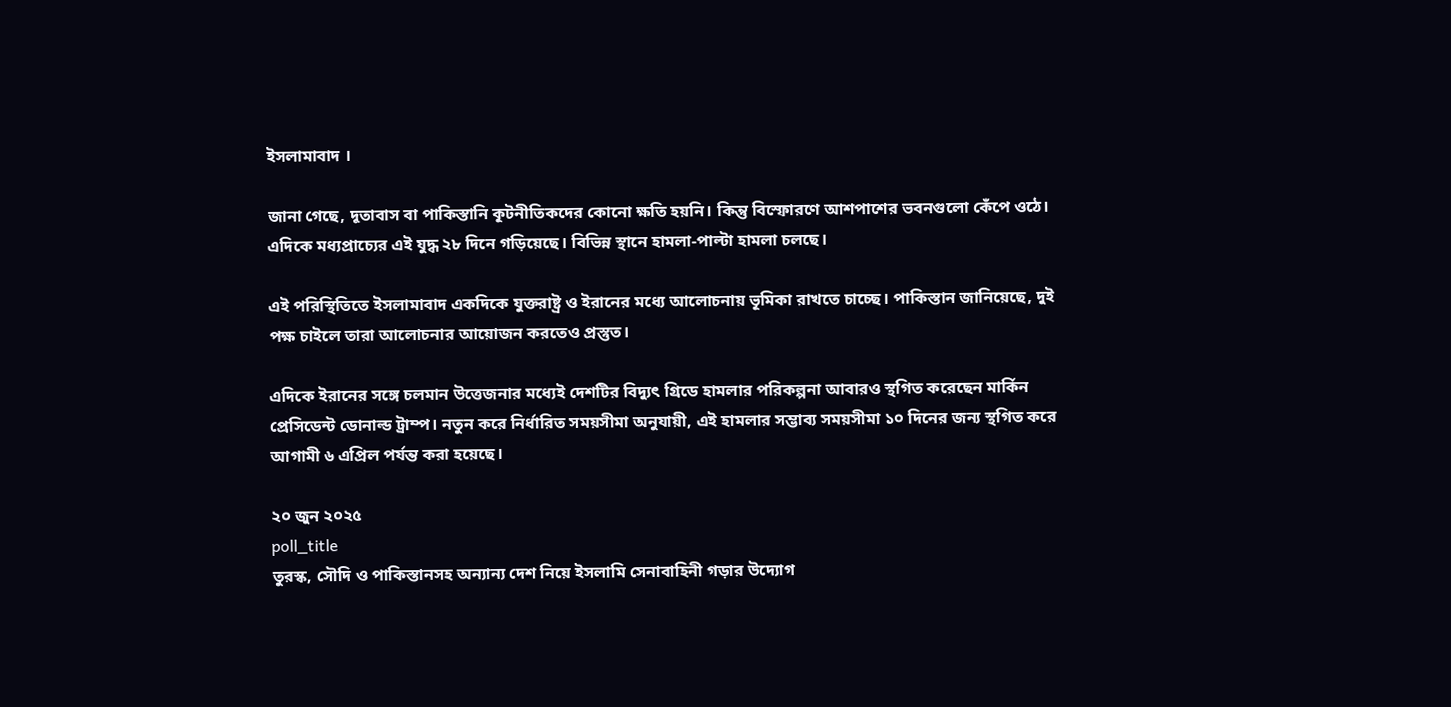ইসলামাবাদ ।

জানা গেছে, দূতাবাস বা পাকিস্তানি কূটনীতিকদের কোনো ক্ষতি হয়নি। কিন্তু বিস্ফোরণে আশপাশের ভবনগুলো কেঁপে ওঠে। এদিকে মধ্যপ্রাচ্যের এই যুদ্ধ ২৮ দিনে গড়িয়েছে। বিভিন্ন স্থানে হামলা-পাল্টা হামলা চলছে।

এই পরিস্থিতিতে ইসলামাবাদ একদিকে যুক্তরাষ্ট্র ও ইরানের মধ্যে আলোচনায় ভূমিকা রাখতে চাচ্ছে। পাকিস্তান জানিয়েছে, দুই পক্ষ চাইলে তারা আলোচনার আয়োজন করতেও প্রস্তুত।

এদিকে ইরানের সঙ্গে চলমান উত্তেজনার মধ্যেই দেশটির বিদ্যুৎ গ্রিডে হামলার পরিকল্পনা আবারও স্থগিত করেছেন মার্কিন প্রেসিডেন্ট ডোনাল্ড ট্রাম্প। নতুন করে নির্ধারিত সময়সীমা অনুযায়ী, এই হামলার সম্ভাব্য সময়সীমা ১০ দিনের জন্য স্থগিত করে আগামী ৬ এপ্রিল পর্যন্ত করা হয়েছে।

২০ জুন ২০২৫
poll_title
তুরস্ক, সৌদি ও পাকিস্তানসহ অন্যান্য দেশ নিয়ে ইসলামি সেনাবাহিনী গড়ার উদ্যোগ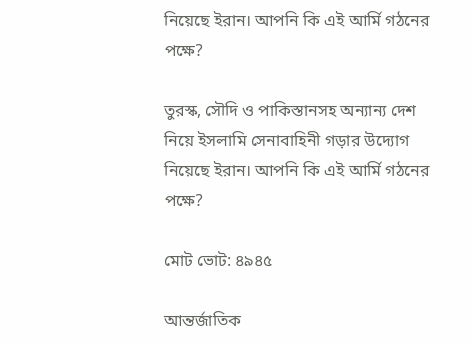নিয়েছে ইরান। আপনি কি এই আর্মি গঠনের পক্ষে?

তুরস্ক, সৌদি ও পাকিস্তানসহ অন্যান্য দেশ নিয়ে ইসলামি সেনাবাহিনী গড়ার উদ্যোগ নিয়েছে ইরান। আপনি কি এই আর্মি গঠনের পক্ষে?

মোট ভোট: ৪৯৪৫

আন্তর্জাতিক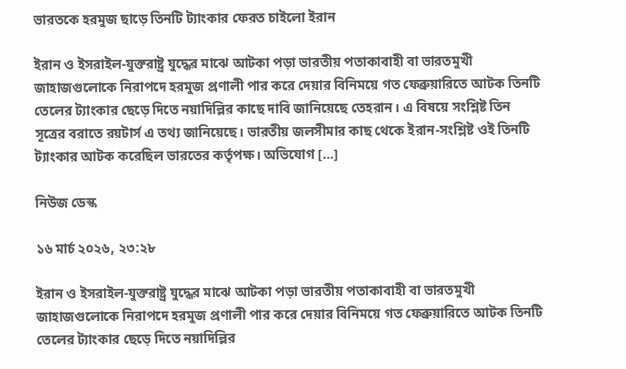ভারতকে হরমুজ ছাড়ে তিনটি ট্যাংকার ফেরত চাইলো ইরান

ইরান ও ইসরাইল-যুক্তরাষ্ট্র যুদ্ধের মাঝে আটকা পড়া ভারতীয় পতাকাবাহী বা ভারতমুখী জাহাজগুলোকে নিরাপদে হরমুজ প্রণালী পার করে দেয়ার বিনিময়ে গত ফেব্রুয়ারিতে আটক তিনটি তেলের ট্যাংকার ছেড়ে দিতে নয়াদিল্লির কাছে দাবি জানিয়েছে তেহরান। এ বিষয়ে সংশ্লিষ্ট তিন সূত্রের বরাতে রয়টার্স এ তথ্য জানিয়েছে। ভারতীয় জলসীমার কাছ থেকে ইরান-সংশ্লিষ্ট ওই তিনটি ট্যাংকার আটক করেছিল ভারতের কর্তৃপক্ষ। অভিযোগ […]

নিউজ ডেস্ক

১৬ মার্চ ২০২৬, ২৩:২৮

ইরান ও ইসরাইল-যুক্তরাষ্ট্র যুদ্ধের মাঝে আটকা পড়া ভারতীয় পতাকাবাহী বা ভারতমুখী জাহাজগুলোকে নিরাপদে হরমুজ প্রণালী পার করে দেয়ার বিনিময়ে গত ফেব্রুয়ারিতে আটক তিনটি তেলের ট্যাংকার ছেড়ে দিতে নয়াদিল্লির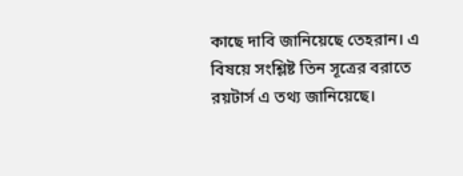কাছে দাবি জানিয়েছে তেহরান। এ বিষয়ে সংশ্লিষ্ট তিন সূত্রের বরাতে রয়টার্স এ তথ্য জানিয়েছে।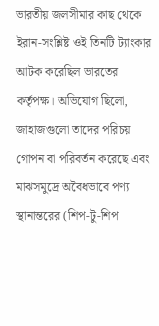ভারতীয় জলসীমার কাছ থেকে ইরান-সংশ্লিষ্ট ওই তিনটি ট্যাংকার আটক করেছিল ভারতের কর্তৃপক্ষ। অভিযোগ ছিলো, জাহাজগুলো তাদের পরিচয় গোপন বা পরিবর্তন করেছে এবং মাঝসমুদ্রে অবৈধভাবে পণ্য স্থানান্তরের (শিপ-টু-শিপ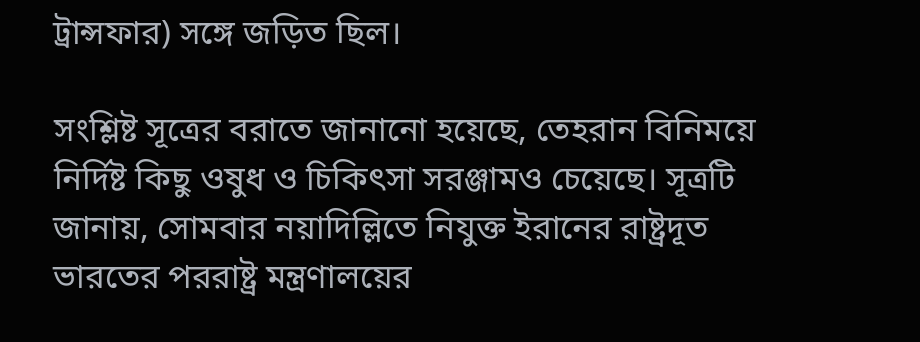ট্রান্সফার) সঙ্গে জড়িত ছিল।

সংশ্লিষ্ট সূত্রের বরাতে জানানো হয়েছে, তেহরান বিনিময়ে নির্দিষ্ট কিছু ওষুধ ও চিকিৎসা সরঞ্জামও চেয়েছে। সূত্রটি জানায়, সোমবার নয়াদিল্লিতে নিযুক্ত ইরানের রাষ্ট্রদূত ভারতের পররাষ্ট্র মন্ত্রণালয়ের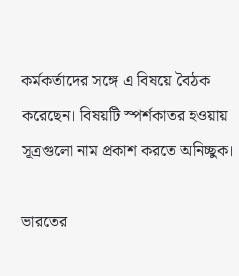কর্মকর্তাদের সঙ্গে এ বিষয়ে বৈঠক করেছেন। বিষয়টি স্পর্শকাতর হওয়ায় সূত্রগুলো নাম প্রকাশ করতে অনিচ্ছুক।

ভারতের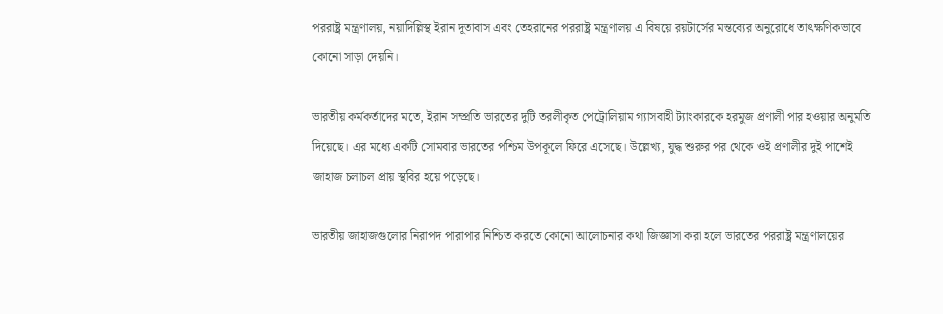পররাষ্ট্র মন্ত্রণালয়, নয়াদিল্লিস্থ ইরান দূতাবাস এবং তেহরানের পররাষ্ট্র মন্ত্রণালয় এ বিষয়ে রয়টার্সের মন্তব্যের অনুরোধে তাৎক্ষণিকভাবে কোনো সাড়া দেয়নি।

ভারতীয় কর্মকর্তাদের মতে, ইরান সম্প্রতি ভারতের দুটি তরলীকৃত পেট্রোলিয়াম গ্যাসবাহী ট্যাংকারকে হরমুজ প্রণালী পার হওয়ার অনুমতি দিয়েছে। এর মধ্যে একটি সোমবার ভারতের পশ্চিম উপকূলে ফিরে এসেছে। উল্লেখ্য, যুদ্ধ শুরুর পর থেকে ওই প্রণালীর দুই পাশেই জাহাজ চলাচল প্রায় স্থবির হয়ে পড়েছে।

ভারতীয় জাহাজগুলোর নিরাপদ পারাপার নিশ্চিত করতে কোনো আলোচনার কথা জিজ্ঞাসা করা হলে ভারতের পররাষ্ট্র মন্ত্রণালয়ের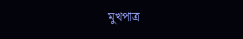মুখপাত্র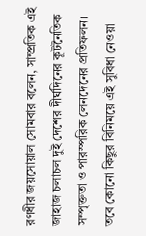রণধীর জয়সোয়াল সোমবার বলেন, সাম্প্রতিক এই জাহাজ চলাচল দুই দেশের দীর্ঘদিনের কূটনৈতিক সম্পৃক্ততা ও পারস্পরিক লেনদেনের প্রতিফলন। তবে কোনো কিছুর বিনিময়ে এই সুবিধা নেওয়া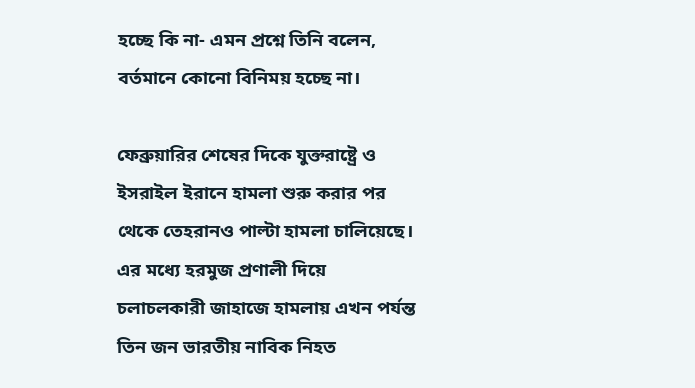হচ্ছে কি না- এমন প্রশ্নে তিনি বলেন, বর্তমানে কোনো বিনিময় হচ্ছে না।

ফেব্রুয়ারির শেষের দিকে যুক্তরাষ্ট্রে ও ইসরাইল ইরানে হামলা শুরু করার পর থেকে তেহরানও পাল্টা হামলা চালিয়েছে। এর মধ্যে হরমুজ প্রণালী দিয়ে চলাচলকারী জাহাজে হামলায় এখন পর্যন্ত তিন জন ভারতীয় নাবিক নিহত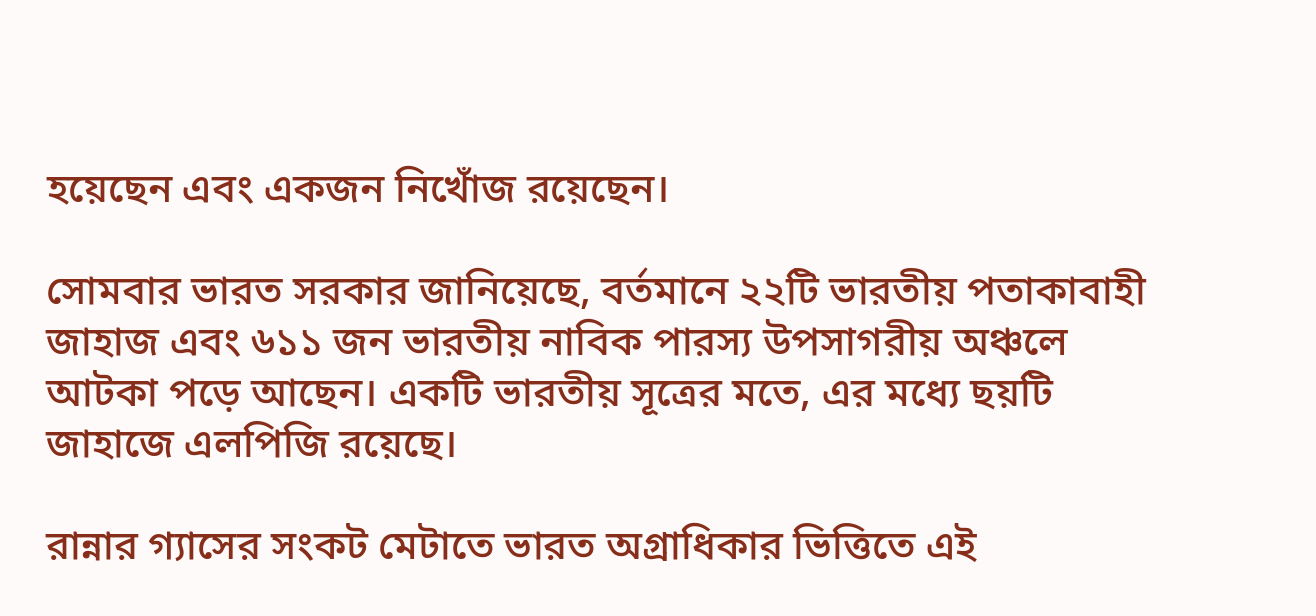হয়েছেন এবং একজন নিখোঁজ রয়েছেন।

সোমবার ভারত সরকার জানিয়েছে, বর্তমানে ২২টি ভারতীয় পতাকাবাহী জাহাজ এবং ৬১১ জন ভারতীয় নাবিক পারস্য উপসাগরীয় অঞ্চলে আটকা পড়ে আছেন। একটি ভারতীয় সূত্রের মতে, এর মধ্যে ছয়টি জাহাজে এলপিজি রয়েছে।

রান্নার গ্যাসের সংকট মেটাতে ভারত অগ্রাধিকার ভিত্তিতে এই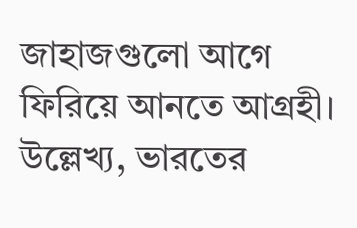জাহাজগুলো আগে ফিরিয়ে আনতে আগ্রহী। উল্লেখ্য, ভারতের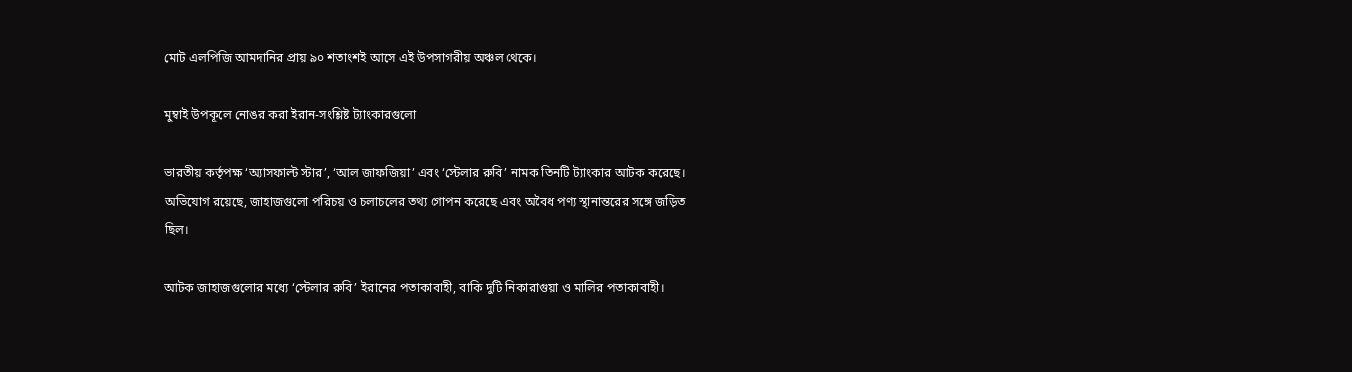মোট এলপিজি আমদানির প্রায় ৯০ শতাংশই আসে এই উপসাগরীয় অঞ্চল থেকে।

মুম্বাই উপকূলে নোঙর করা ইরান-সংশ্লিষ্ট ট্যাংকারগুলো

ভারতীয় কর্তৃপক্ষ ‘অ্যাসফাল্ট স্টার’, ‘আল জাফজিয়া’ এবং ‘স্টেলার রুবি’ নামক তিনটি ট্যাংকার আটক করেছে। অভিযোগ রয়েছে, জাহাজগুলো পরিচয় ও চলাচলের তথ্য গোপন করেছে এবং অবৈধ পণ্য স্থানান্তরের সঙ্গে জড়িত ছিল।

আটক জাহাজগুলোর মধ্যে ‘স্টেলার রুবি’ ইরানের পতাকাবাহী, বাকি দুটি নিকারাগুয়া ও মালির পতাকাবাহী।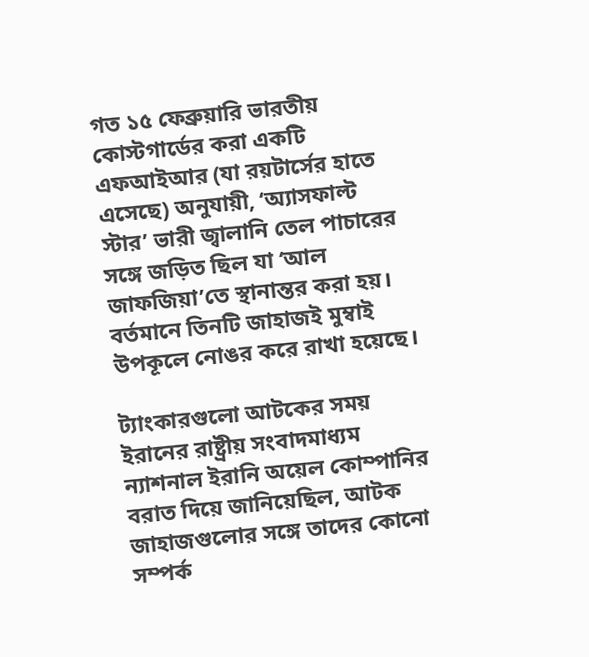গত ১৫ ফেব্রুয়ারি ভারতীয় কোস্টগার্ডের করা একটি এফআইআর (যা রয়টার্সের হাতে এসেছে) অনুযায়ী, ‘অ্যাসফাল্ট স্টার’ ভারী জ্বালানি তেল পাচারের সঙ্গে জড়িত ছিল যা ‘আল জাফজিয়া’তে স্থানান্তর করা হয়। বর্তমানে তিনটি জাহাজই মুম্বাই উপকূলে নোঙর করে রাখা হয়েছে।

ট্যাংকারগুলো আটকের সময় ইরানের রাষ্ট্রীয় সংবাদমাধ্যম ন্যাশনাল ইরানি অয়েল কোম্পানির বরাত দিয়ে জানিয়েছিল, আটক জাহাজগুলোর সঙ্গে তাদের কোনো সম্পর্ক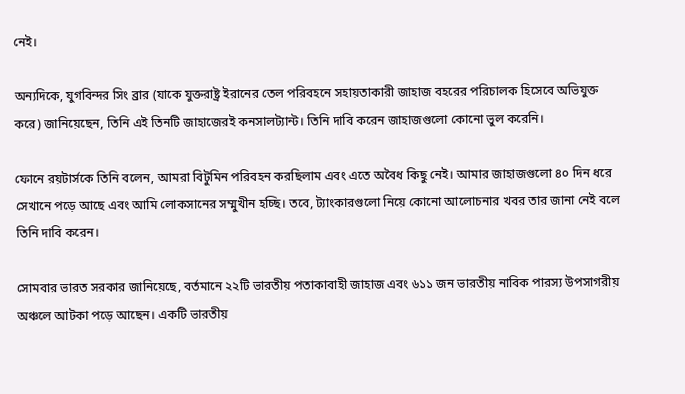নেই।

অন্যদিকে, যুগবিন্দর সিং ব্রার (যাকে যুক্তরাষ্ট্র ইরানের তেল পরিবহনে সহায়তাকারী জাহাজ বহরের পরিচালক হিসেবে অভিযুক্ত করে) জানিয়েছেন, তিনি এই তিনটি জাহাজেরই কনসালট্যান্ট। তিনি দাবি করেন জাহাজগুলো কোনো ভুল করেনি।

ফোনে রয়টার্সকে তিনি বলেন, আমরা বিটুমিন পরিবহন করছিলাম এবং এতে অবৈধ কিছু নেই। আমার জাহাজগুলো ৪০ দিন ধরে সেখানে পড়ে আছে এবং আমি লোকসানের সম্মুখীন হচ্ছি। তবে, ট্যাংকারগুলো নিয়ে কোনো আলোচনার খবর তার জানা নেই বলে তিনি দাবি করেন।

সোমবার ভারত সরকার জানিয়েছে, বর্তমানে ২২টি ভারতীয় পতাকাবাহী জাহাজ এবং ৬১১ জন ভারতীয় নাবিক পারস্য উপসাগরীয় অঞ্চলে আটকা পড়ে আছেন। একটি ভারতীয়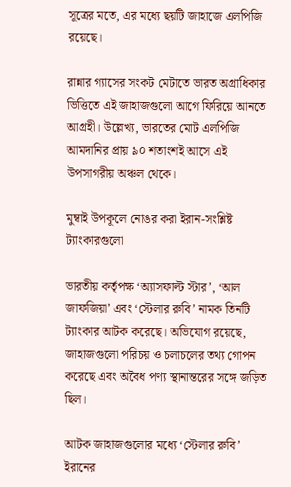সূত্রের মতে, এর মধ্যে ছয়টি জাহাজে এলপিজি রয়েছে।

রান্নার গ্যাসের সংকট মেটাতে ভারত অগ্রাধিকার ভিত্তিতে এই জাহাজগুলো আগে ফিরিয়ে আনতে আগ্রহী। উল্লেখ্য, ভারতের মোট এলপিজি আমদানির প্রায় ৯০ শতাংশই আসে এই উপসাগরীয় অঞ্চল থেকে।

মুম্বাই উপকূলে নোঙর করা ইরান-সংশ্লিষ্ট ট্যাংকারগুলো

ভারতীয় কর্তৃপক্ষ ‘অ্যাসফাল্ট স্টার’, ‘আল জাফজিয়া’ এবং ‘স্টেলার রুবি’ নামক তিনটি ট্যাংকার আটক করেছে। অভিযোগ রয়েছে, জাহাজগুলো পরিচয় ও চলাচলের তথ্য গোপন করেছে এবং অবৈধ পণ্য স্থানান্তরের সঙ্গে জড়িত ছিল।

আটক জাহাজগুলোর মধ্যে ‘স্টেলার রুবি’ ইরানের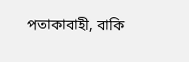পতাকাবাহী, বাকি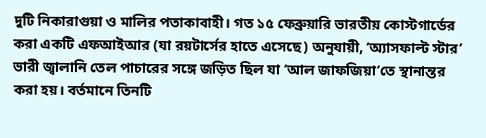দুটি নিকারাগুয়া ও মালির পতাকাবাহী। গত ১৫ ফেব্রুয়ারি ভারতীয় কোস্টগার্ডের করা একটি এফআইআর (যা রয়টার্সের হাতে এসেছে) অনুযায়ী, ‘অ্যাসফাল্ট স্টার’ ভারী জ্বালানি তেল পাচারের সঙ্গে জড়িত ছিল যা ‘আল জাফজিয়া’তে স্থানান্তর করা হয়। বর্তমানে তিনটি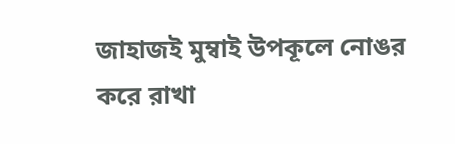জাহাজই মুম্বাই উপকূলে নোঙর করে রাখা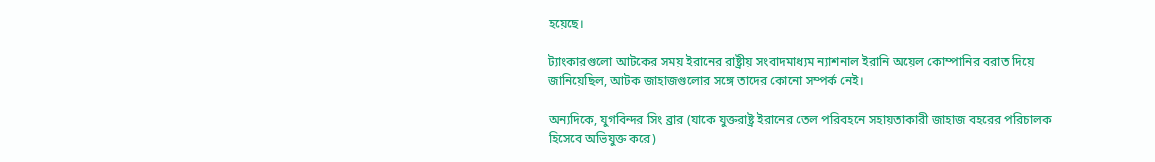হয়েছে।

ট্যাংকারগুলো আটকের সময় ইরানের রাষ্ট্রীয় সংবাদমাধ্যম ন্যাশনাল ইরানি অয়েল কোম্পানির বরাত দিয়ে জানিয়েছিল, আটক জাহাজগুলোর সঙ্গে তাদের কোনো সম্পর্ক নেই।

অন্যদিকে, যুগবিন্দর সিং ব্রার (যাকে যুক্তরাষ্ট্র ইরানের তেল পরিবহনে সহায়তাকারী জাহাজ বহরের পরিচালক হিসেবে অভিযুক্ত করে)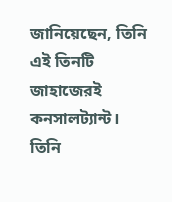জানিয়েছেন, তিনি এই তিনটি জাহাজেরই কনসালট্যান্ট। তিনি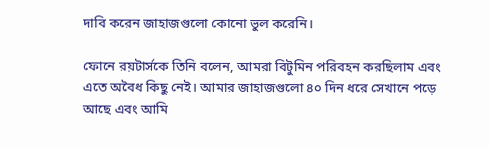দাবি করেন জাহাজগুলো কোনো ভুল করেনি।

ফোনে রয়টার্সকে তিনি বলেন, আমরা বিটুমিন পরিবহন করছিলাম এবং এতে অবৈধ কিছু নেই। আমার জাহাজগুলো ৪০ দিন ধরে সেখানে পড়ে আছে এবং আমি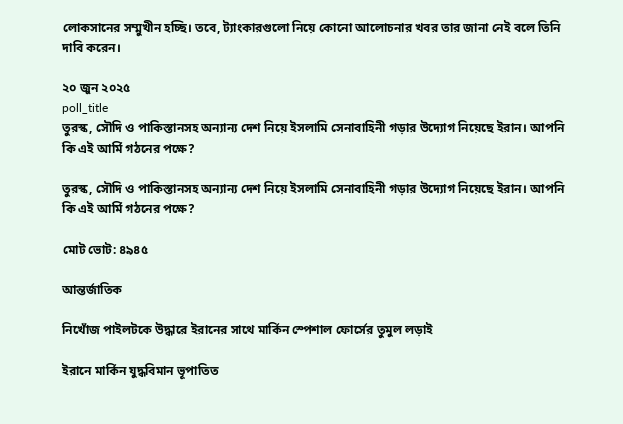লোকসানের সম্মুখীন হচ্ছি। তবে, ট্যাংকারগুলো নিয়ে কোনো আলোচনার খবর তার জানা নেই বলে তিনি দাবি করেন।

২০ জুন ২০২৫
poll_title
তুরস্ক, সৌদি ও পাকিস্তানসহ অন্যান্য দেশ নিয়ে ইসলামি সেনাবাহিনী গড়ার উদ্যোগ নিয়েছে ইরান। আপনি কি এই আর্মি গঠনের পক্ষে?

তুরস্ক, সৌদি ও পাকিস্তানসহ অন্যান্য দেশ নিয়ে ইসলামি সেনাবাহিনী গড়ার উদ্যোগ নিয়েছে ইরান। আপনি কি এই আর্মি গঠনের পক্ষে?

মোট ভোট: ৪৯৪৫

আন্তর্জাতিক

নিখোঁজ পাইলটকে উদ্ধারে ইরানের সাথে মার্কিন স্পেশাল ফোর্সের তুমুল লড়াই

ইরানে মার্কিন যুদ্ধবিমান ভূপাতিত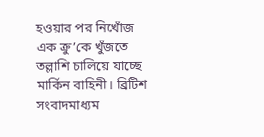হওয়ার পর নিখোঁজ এক ক্রু’কে খুঁজতে তল্লাশি চালিয়ে যাচ্ছে মার্কিন বাহিনী। ব্রিটিশ সংবাদমাধ্যম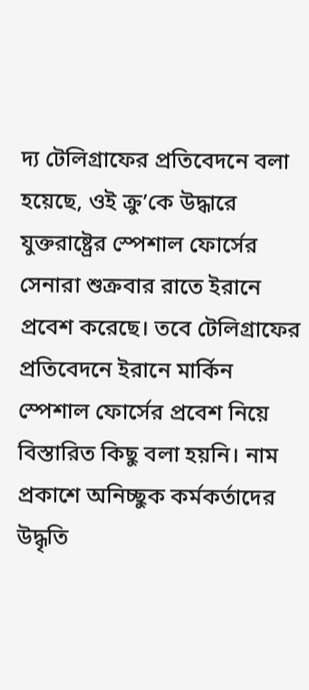দ্য টেলিগ্রাফের প্রতিবেদনে বলা হয়েছে, ওই ক্রু’কে উদ্ধারে যুক্তরাষ্ট্রের স্পেশাল ফোর্সের সেনারা শুক্রবার রাতে ইরানে প্রবেশ করেছে। তবে টেলিগ্রাফের প্রতিবেদনে ইরানে মার্কিন স্পেশাল ফোর্সের প্রবেশ নিয়ে বিস্তারিত কিছু বলা হয়নি। নাম প্রকাশে অনিচ্ছুক কর্মকর্তাদের উদ্ধৃতি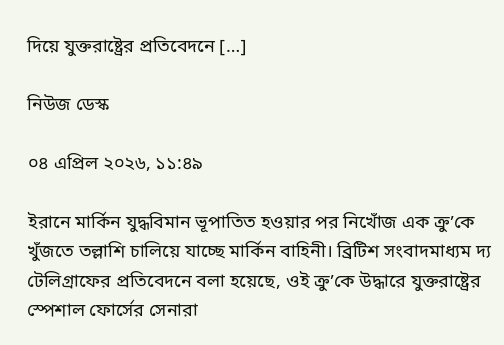দিয়ে যুক্তরাষ্ট্রের প্রতিবেদনে […]

নিউজ ডেস্ক

০৪ এপ্রিল ২০২৬, ১১:৪৯

ইরানে মার্কিন যুদ্ধবিমান ভূপাতিত হওয়ার পর নিখোঁজ এক ক্রু’কে খুঁজতে তল্লাশি চালিয়ে যাচ্ছে মার্কিন বাহিনী। ব্রিটিশ সংবাদমাধ্যম দ্য টেলিগ্রাফের প্রতিবেদনে বলা হয়েছে, ওই ক্রু’কে উদ্ধারে যুক্তরাষ্ট্রের স্পেশাল ফোর্সের সেনারা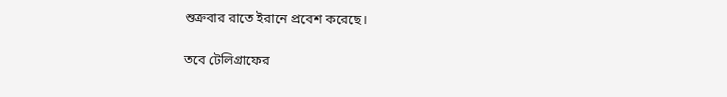শুক্রবার রাতে ইরানে প্রবেশ করেছে।

তবে টেলিগ্রাফের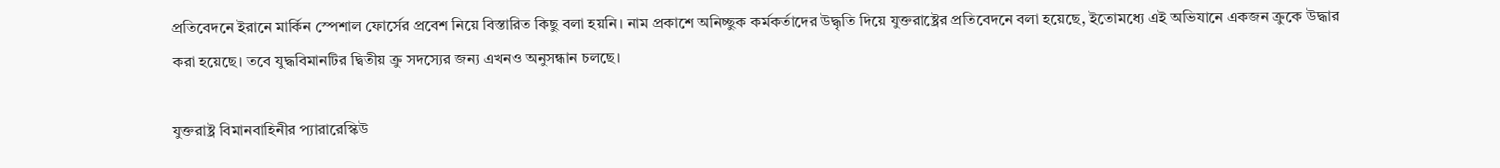প্রতিবেদনে ইরানে মার্কিন স্পেশাল ফোর্সের প্রবেশ নিয়ে বিস্তারিত কিছু বলা হয়নি। নাম প্রকাশে অনিচ্ছুক কর্মকর্তাদের উদ্ধৃতি দিয়ে যুক্তরাষ্ট্রের প্রতিবেদনে বলা হয়েছে, ইতোমধ্যে এই অভিযানে একজন ক্রুকে উদ্ধার করা হয়েছে। তবে যুদ্ধবিমানটির দ্বিতীয় ক্রু সদস্যের জন্য এখনও অনুসন্ধান চলছে।

যুক্তরাষ্ট্র বিমানবাহিনীর প্যারারেস্কিউ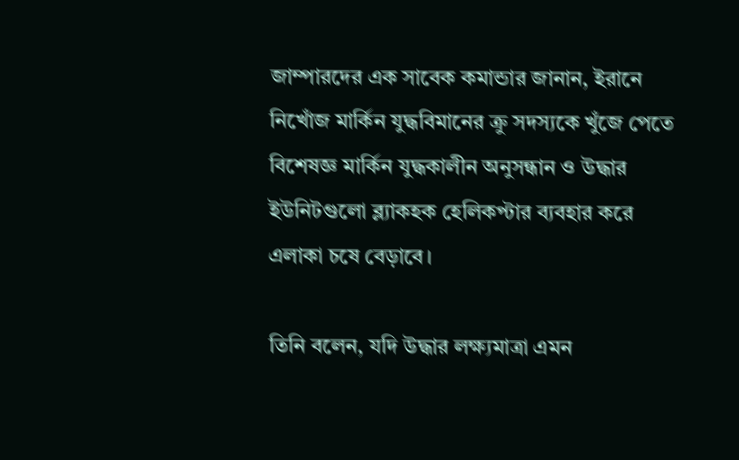জাম্পারদের এক সাবেক কমান্ডার জানান, ইরানে নিখোঁজ মার্কিন যুদ্ধবিমানের ক্রু সদস্যকে খুঁজে পেতে বিশেষজ্ঞ মার্কিন যুদ্ধকালীন অনুসন্ধান ও উদ্ধার ইউনিটগুলো ব্ল্যাকহক হেলিকপ্টার ব্যবহার করে এলাকা চষে বেড়াবে।

তিনি বলেন, যদি উদ্ধার লক্ষ্যমাত্রা এমন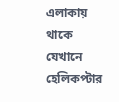এলাকায় থাকে যেখানে হেলিকপ্টার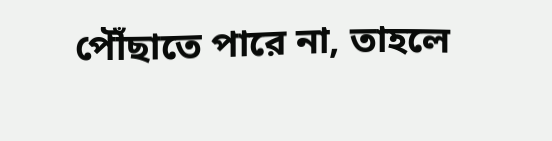পৌঁছাতে পারে না, তাহলে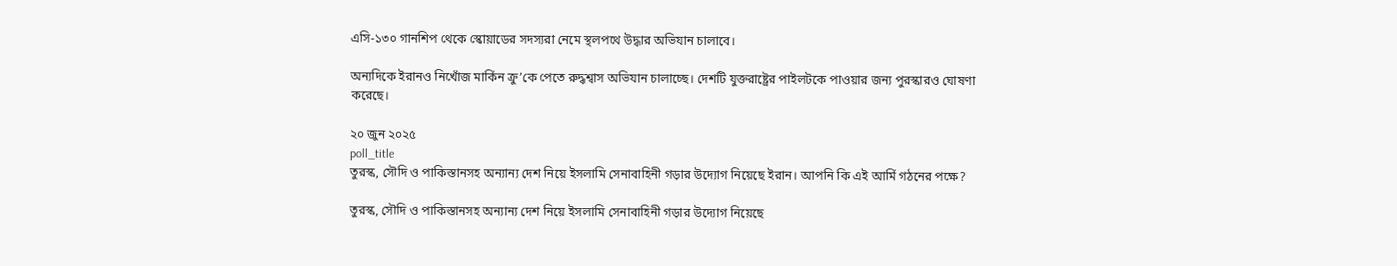এসি-১৩০ গানশিপ থেকে স্কোয়াডের সদস্যরা নেমে স্থলপথে উদ্ধার অভিযান চালাবে।

অন্যদিকে ইরানও নিখোঁজ মার্কিন ক্রু’কে পেতে রুদ্ধশ্বাস অভিযান চালাচ্ছে। দেশটি যুক্তরাষ্ট্রের পাইলটকে পাওয়ার জন্য পুরস্কারও ঘোষণা করেছে।

২০ জুন ২০২৫
poll_title
তুরস্ক, সৌদি ও পাকিস্তানসহ অন্যান্য দেশ নিয়ে ইসলামি সেনাবাহিনী গড়ার উদ্যোগ নিয়েছে ইরান। আপনি কি এই আর্মি গঠনের পক্ষে?

তুরস্ক, সৌদি ও পাকিস্তানসহ অন্যান্য দেশ নিয়ে ইসলামি সেনাবাহিনী গড়ার উদ্যোগ নিয়েছে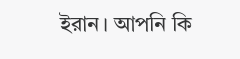ইরান। আপনি কি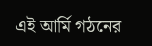এই আর্মি গঠনের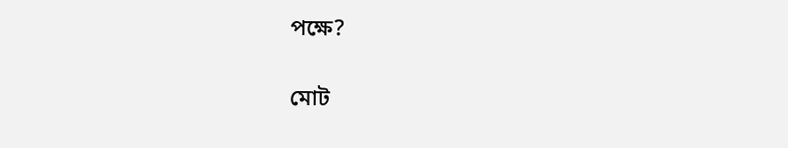পক্ষে?

মোট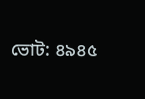ভোট: ৪৯৪৫